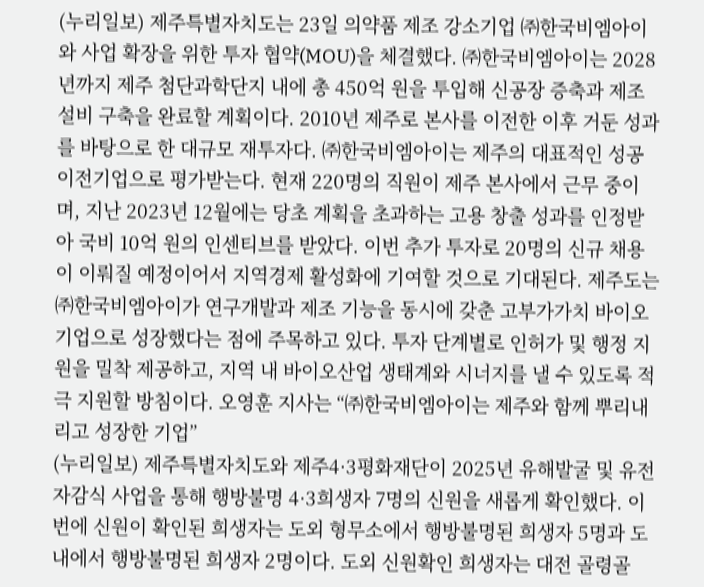(누리일보) 제주특별자치도는 23일 의약품 제조 강소기업 ㈜한국비엠아이와 사업 확장을 위한 투자 협약(MOU)을 체결했다. ㈜한국비엠아이는 2028년까지 제주 첨단과학단지 내에 총 450억 원을 투입해 신공장 증축과 제조설비 구축을 완료할 계획이다. 2010년 제주로 본사를 이전한 이후 거둔 성과를 바탕으로 한 대규모 재투자다. ㈜한국비엠아이는 제주의 대표적인 성공 이전기업으로 평가받는다. 현재 220명의 직원이 제주 본사에서 근무 중이며, 지난 2023년 12월에는 당초 계획을 초과하는 고용 창출 성과를 인정받아 국비 10억 원의 인센티브를 받았다. 이번 추가 투자로 20명의 신규 채용이 이뤄질 예정이어서 지역경제 활성화에 기여할 것으로 기대된다. 제주도는 ㈜한국비엠아이가 연구개발과 제조 기능을 동시에 갖춘 고부가가치 바이오 기업으로 성장했다는 점에 주목하고 있다. 투자 단계별로 인허가 및 행정 지원을 밀착 제공하고, 지역 내 바이오산업 생태계와 시너지를 낼 수 있도록 적극 지원할 방침이다. 오영훈 지사는 “㈜한국비엠아이는 제주와 함께 뿌리내리고 성장한 기업”
(누리일보) 제주특별자치도와 제주4·3평화재단이 2025년 유해발굴 및 유전자감식 사업을 통해 행방불명 4·3희생자 7명의 신원을 새롭게 확인했다. 이번에 신원이 확인된 희생자는 도외 형무소에서 행방불명된 희생자 5명과 도내에서 행방불명된 희생자 2명이다. 도외 신원확인 희생자는 대전 골령골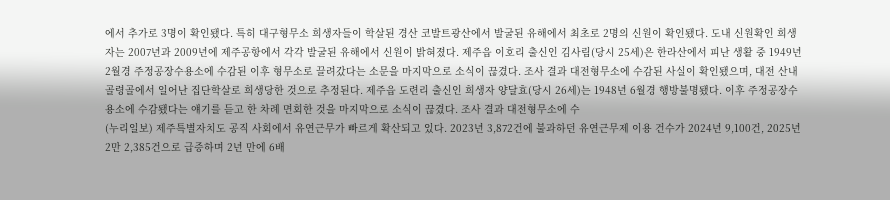에서 추가로 3명이 확인됐다. 특히 대구형무소 희생자들이 학살된 경산 코발트광산에서 발굴된 유해에서 최초로 2명의 신원이 확인됐다. 도내 신원확인 희생자는 2007년과 2009년에 제주공항에서 각각 발굴된 유해에서 신원이 밝혀졌다. 제주읍 이호리 출신인 김사림(당시 25세)은 한라산에서 피난 생활 중 1949년 2월경 주정공장수용소에 수감된 이후 형무소로 끌려갔다는 소문을 마지막으로 소식이 끊겼다. 조사 결과 대전형무소에 수감된 사실이 확인됐으며, 대전 산내 골령골에서 일어난 집단학살로 희생당한 것으로 추정된다. 제주읍 도련리 출신인 희생자 양달효(당시 26세)는 1948년 6월경 행방불명됐다. 이후 주정공장수용소에 수감됐다는 얘기를 듣고 한 차례 면회한 것을 마지막으로 소식이 끊겼다. 조사 결과 대전형무소에 수
(누리일보) 제주특별자치도 공직 사회에서 유연근무가 빠르게 확산되고 있다. 2023년 3,872건에 불과하던 유연근무제 이용 건수가 2024년 9,100건, 2025년 2만 2,385건으로 급증하며 2년 만에 6배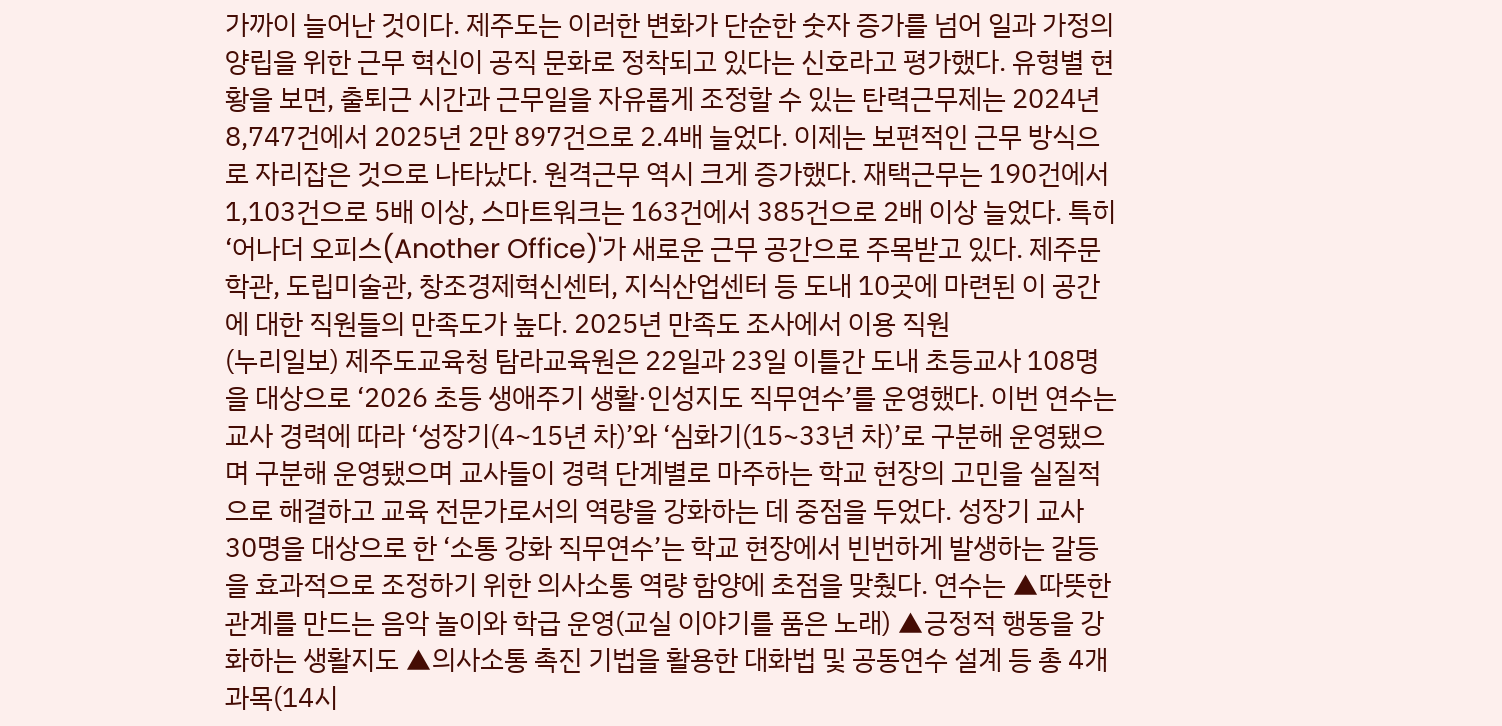가까이 늘어난 것이다. 제주도는 이러한 변화가 단순한 숫자 증가를 넘어 일과 가정의 양립을 위한 근무 혁신이 공직 문화로 정착되고 있다는 신호라고 평가했다. 유형별 현황을 보면, 출퇴근 시간과 근무일을 자유롭게 조정할 수 있는 탄력근무제는 2024년 8,747건에서 2025년 2만 897건으로 2.4배 늘었다. 이제는 보편적인 근무 방식으로 자리잡은 것으로 나타났다. 원격근무 역시 크게 증가했다. 재택근무는 190건에서 1,103건으로 5배 이상, 스마트워크는 163건에서 385건으로 2배 이상 늘었다. 특히 ‘어나더 오피스(Another Office)'가 새로운 근무 공간으로 주목받고 있다. 제주문학관, 도립미술관, 창조경제혁신센터, 지식산업센터 등 도내 10곳에 마련된 이 공간에 대한 직원들의 만족도가 높다. 2025년 만족도 조사에서 이용 직원
(누리일보) 제주도교육청 탐라교육원은 22일과 23일 이틀간 도내 초등교사 108명을 대상으로 ‘2026 초등 생애주기 생활·인성지도 직무연수’를 운영했다. 이번 연수는 교사 경력에 따라 ‘성장기(4~15년 차)’와 ‘심화기(15~33년 차)’로 구분해 운영됐으며 구분해 운영됐으며 교사들이 경력 단계별로 마주하는 학교 현장의 고민을 실질적으로 해결하고 교육 전문가로서의 역량을 강화하는 데 중점을 두었다. 성장기 교사 30명을 대상으로 한 ‘소통 강화 직무연수’는 학교 현장에서 빈번하게 발생하는 갈등을 효과적으로 조정하기 위한 의사소통 역량 함양에 초점을 맞췄다. 연수는 ▲따뜻한 관계를 만드는 음악 놀이와 학급 운영(교실 이야기를 품은 노래) ▲긍정적 행동을 강화하는 생활지도 ▲의사소통 촉진 기법을 활용한 대화법 및 공동연수 설계 등 총 4개 과목(14시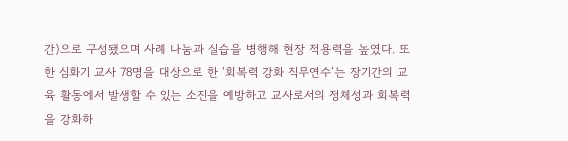간)으로 구성됐으며 사례 나눔과 실습을 병행해 현장 적용력을 높였다. 또한 심화기 교사 78명을 대상으로 한 ‘회복력 강화 직무연수’는 장기간의 교육 활동에서 발생할 수 있는 소진을 예방하고 교사로서의 정체성과 회복력을 강화하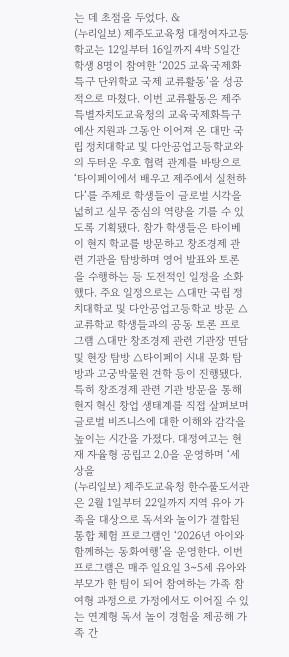는 데 초점을 두었다. &
(누리일보) 제주도교육청 대정여자고등학교는 12일부터 16일까지 4박 5일간 학생 8명이 참여한 ‘2025 교육국제화특구 단위학교 국제 교류활동’을 성공적으로 마쳤다. 이번 교류활동은 제주특별자치도교육청의 교육국제화특구 예산 지원과 그동안 이어져 온 대만 국립 정치대학교 및 다안공업고등학교와의 두터운 우호 협력 관계를 바탕으로 ‘타이페이에서 배우고 제주에서 실천하다’를 주제로 학생들이 글로벌 시각을 넓히고 실무 중심의 역량을 기를 수 있도록 기획됐다. 참가 학생들은 타이베이 현지 학교를 방문하고 창조경제 관련 기관을 탐방하며 영어 발표와 토론을 수행하는 등 도전적인 일정을 소화했다. 주요 일정으로는 △대만 국립 정치대학교 및 다안공업고등학교 방문 △교류학교 학생들과의 공동 토론 프로그램 △대만 창조경제 관련 기관장 면담 및 현장 탐방 △타이페이 시내 문화 탐방과 고궁박물원 견학 등이 진행됐다. 특히 창조경제 관련 기관 방문을 통해 현지 혁신 창업 생태계를 직접 살펴보며 글로벌 비즈니스에 대한 이해와 감각을 높이는 시간을 가졌다. 대정여고는 현재 자율형 공립고 2.0을 운영하며 ‘세상을
(누리일보) 제주도교육청 한수풀도서관은 2월 1일부터 22일까지 지역 유아 가족을 대상으로 독서와 놀이가 결합된 통합 체험 프로그램인 ‘2026년 아이와 함께하는 동화여행’을 운영한다. 이번 프로그램은 매주 일요일 3~5세 유아와 부모가 한 팀이 되어 참여하는 가족 참여형 과정으로 가정에서도 이어질 수 있는 연계형 독서 놀이 경험을 제공해 가족 간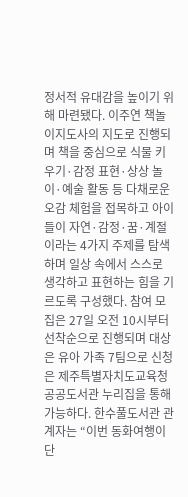정서적 유대감을 높이기 위해 마련됐다. 이주연 책놀이지도사의 지도로 진행되며 책을 중심으로 식물 키우기·감정 표현·상상 놀이·예술 활동 등 다채로운 오감 체험을 접목하고 아이들이 자연·감정·꿈·계절이라는 4가지 주제를 탐색하며 일상 속에서 스스로 생각하고 표현하는 힘을 기르도록 구성했다. 참여 모집은 27일 오전 10시부터 선착순으로 진행되며 대상은 유아 가족 7팀으로 신청은 제주특별자치도교육청 공공도서관 누리집을 통해 가능하다. 한수풀도서관 관계자는 “이번 동화여행이 단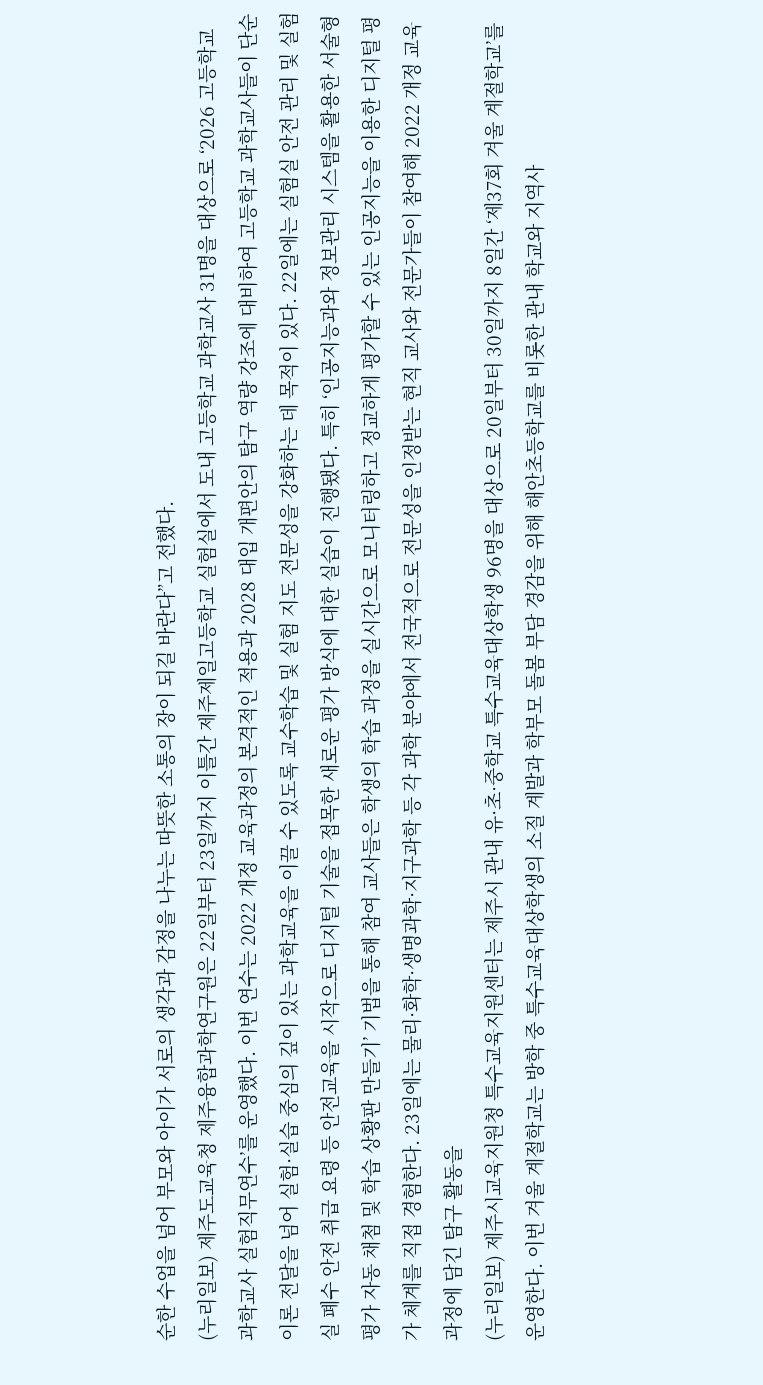순한 수업을 넘어 부모와 아이가 서로의 생각과 감정을 나누는 따뜻한 소통의 장이 되길 바란다”고 전했다.
(누리일보) 제주도교육청 제주융합과학연구원은 22일부터 23일까지 이틀간 제주제일고등학교 실험실에서 도내 고등학교 과학교사 31명을 대상으로 ‘2026 고등학교 과학교사 실험직무연수’를 운영했다. 이번 연수는 2022 개정 교육과정의 본격적인 적용과 2028 대입 개편안의 탐구 역량 강조에 대비하여 고등학교 과학교사들이 단순 이론 전달을 넘어 실험·실습 중심의 깊이 있는 과학교육을 이끌 수 있도록 교수학습 및 실험 지도 전문성을 강화하는 데 목적이 있다. 22일에는 실험실 안전 관리 및 실험실 폐수 안전 취급 요령 등 안전교육을 시작으로 디지털 기술을 접목한 새로운 평가 방식에 대한 실습이 진행됐다. 특히 ‘인공지능과와 정보관리 시스템을 활용한 서술형 평가 자동 채첨 및 학습 상황판 만들기’ 기법을 통해 참여 교사들은 학생의 학습 과정을 실시간으로 모니터링하고 정교하게 평가할 수 있는 인공지능을 이용한 디지털 평가 체계를 직접 경험한다. 23일에는 물리·화학·생명과학·지구과학 등 각 과학 분야에서 전국적으로 전문성을 인정받는 현직 교사와 전문가들이 참여해 2022 개정 교육과정에 담긴 탐구 활동을
(누리일보) 제주시교육지원청 특수교육지원센터는 제주시 관내 유·초·중학교 특수교육대상학생 96명을 대상으로 20일부터 30일까지 8일간 ‘제37회 겨울 계절학교’를 운영한다. 이번 겨울 계절학교는 방학 중 특수교육대상학생의 소질 계발과 학부모 돌봄 부담 경감을 위해 해안초등학교를 비롯한 관내 학교와 지역사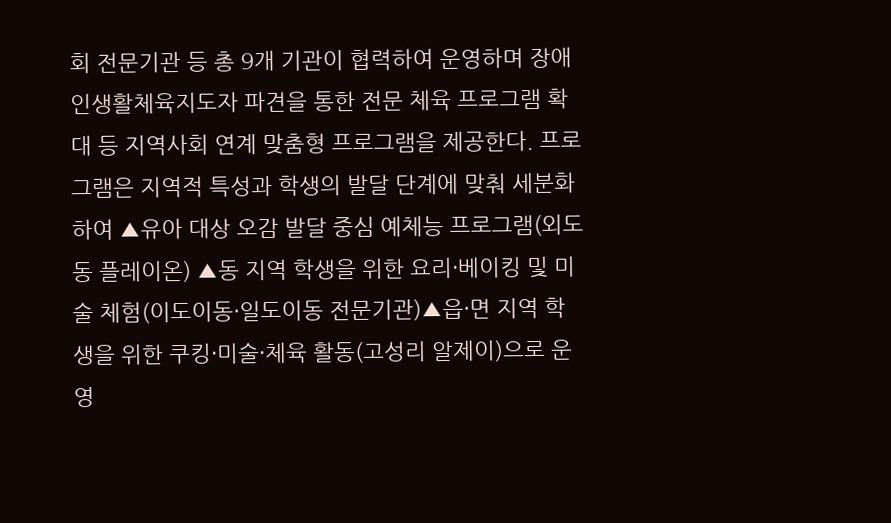회 전문기관 등 총 9개 기관이 협력하여 운영하며 장애인생활체육지도자 파견을 통한 전문 체육 프로그램 확대 등 지역사회 연계 맞춤형 프로그램을 제공한다. 프로그램은 지역적 특성과 학생의 발달 단계에 맞춰 세분화하여 ▲유아 대상 오감 발달 중심 예체능 프로그램(외도동 플레이온) ▲동 지역 학생을 위한 요리·베이킹 및 미술 체험(이도이동·일도이동 전문기관)▲읍·면 지역 학생을 위한 쿠킹·미술·체육 활동(고성리 알제이)으로 운영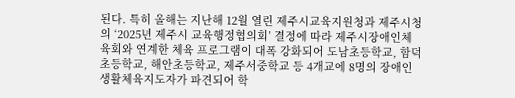된다. 특히 올해는 지난해 12월 열린 제주시교육지원청과 제주시청의 ‘2025년 제주시 교육행정협의회’ 결정에 따라 제주시장애인체육회와 연계한 체육 프로그램이 대폭 강화되어 도남초등학교, 함덕초등학교, 해안초등학교, 제주서중학교 등 4개교에 8명의 장애인생활체육지도자가 파견되어 학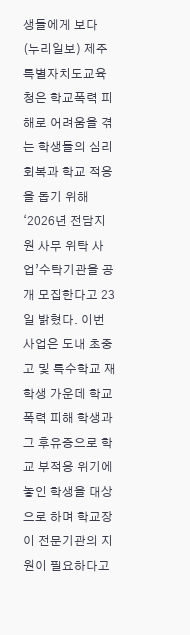생들에게 보다
(누리일보) 제주특별자치도교육청은 학교폭력 피해로 어려움을 겪는 학생들의 심리 회복과 학교 적응을 돕기 위해‘2026년 전담지원 사무 위탁 사업’수탁기관을 공개 모집한다고 23일 밝혔다. 이번 사업은 도내 초중고 및 특수학교 재학생 가운데 학교폭력 피해 학생과 그 후유증으로 학교 부적응 위기에 놓인 학생을 대상으로 하며 학교장이 전문기관의 지원이 필요하다고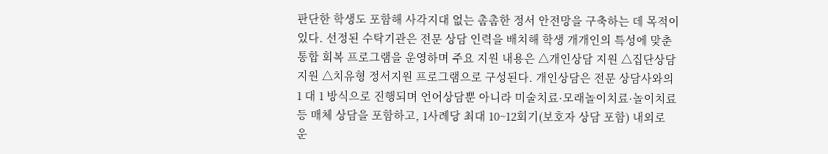판단한 학생도 포함해 사각지대 없는 촘촘한 정서 안전망을 구축하는 데 목적이 있다. 선정된 수탁기관은 전문 상담 인력을 배치해 학생 개개인의 특성에 맞춘 통합 회복 프로그램을 운영하며 주요 지원 내용은 △개인상담 지원 △집단상담 지원 △치유형 정서지원 프로그램으로 구성된다. 개인상담은 전문 상담사와의 1 대 1 방식으로 진행되며 언어상담뿐 아니라 미술치료·모래놀이치료·놀이치료 등 매체 상담을 포함하고, 1사례당 최대 10~12회기(보호자 상담 포함) 내외로 운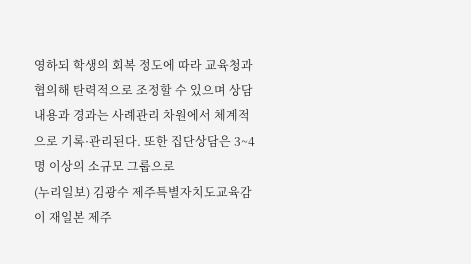영하되 학생의 회복 정도에 따라 교육청과 협의해 탄력적으로 조정할 수 있으며 상담 내용과 경과는 사례관리 차원에서 체계적으로 기록·관리된다. 또한 집단상담은 3~4명 이상의 소규모 그룹으로
(누리일보) 김광수 제주특별자치도교육감이 재일본 제주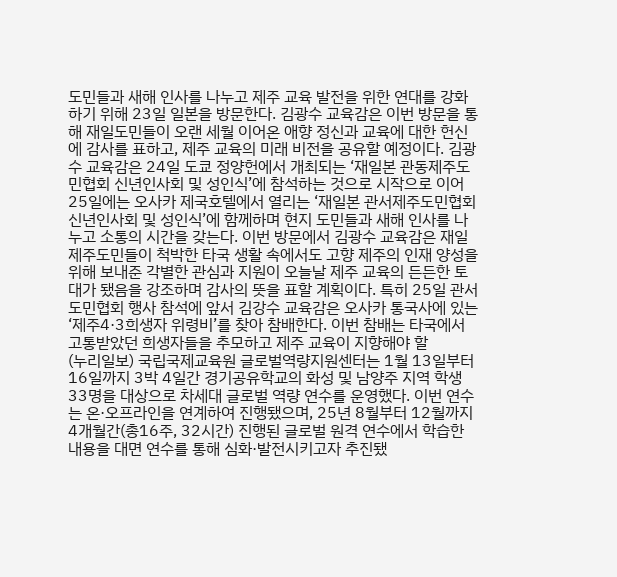도민들과 새해 인사를 나누고 제주 교육 발전을 위한 연대를 강화하기 위해 23일 일본을 방문한다. 김광수 교육감은 이번 방문을 통해 재일도민들이 오랜 세월 이어온 애향 정신과 교육에 대한 헌신에 감사를 표하고, 제주 교육의 미래 비전을 공유할 예정이다. 김광수 교육감은 24일 도쿄 정양헌에서 개최되는 ‘재일본 관동제주도민협회 신년인사회 및 성인식’에 참석하는 것으로 시작으로 이어 25일에는 오사카 제국호텔에서 열리는 ‘재일본 관서제주도민협회 신년인사회 및 성인식’에 함께하며 현지 도민들과 새해 인사를 나누고 소통의 시간을 갖는다. 이번 방문에서 김광수 교육감은 재일제주도민들이 척박한 타국 생활 속에서도 고향 제주의 인재 양성을 위해 보내준 각별한 관심과 지원이 오늘날 제주 교육의 든든한 토대가 됐음을 강조하며 감사의 뜻을 표할 계획이다. 특히 25일 관서도민협회 행사 참석에 앞서 김강수 교육감은 오사카 통국사에 있는 ‘제주4·3희생자 위령비’를 찾아 참배한다. 이번 참배는 타국에서 고통받았던 희생자들을 추모하고 제주 교육이 지향해야 할
(누리일보) 국립국제교육원 글로벌역량지원센터는 1월 13일부터 16일까지 3박 4일간 경기공유학교의 화성 및 남양주 지역 학생 33명을 대상으로 차세대 글로벌 역량 연수를 운영했다. 이번 연수는 온·오프라인을 연계하여 진행됐으며, 25년 8월부터 12월까지 4개월간(총16주, 32시간) 진행된 글로벌 원격 연수에서 학습한 내용을 대면 연수를 통해 심화·발전시키고자 추진됐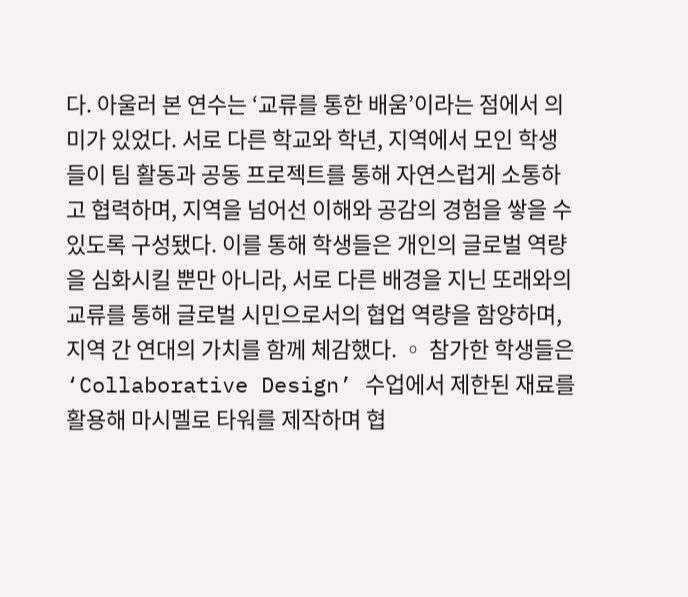다. 아울러 본 연수는 ‘교류를 통한 배움’이라는 점에서 의미가 있었다. 서로 다른 학교와 학년, 지역에서 모인 학생들이 팀 활동과 공동 프로젝트를 통해 자연스럽게 소통하고 협력하며, 지역을 넘어선 이해와 공감의 경험을 쌓을 수 있도록 구성됐다. 이를 통해 학생들은 개인의 글로벌 역량을 심화시킬 뿐만 아니라, 서로 다른 배경을 지닌 또래와의 교류를 통해 글로벌 시민으로서의 협업 역량을 함양하며, 지역 간 연대의 가치를 함께 체감했다. ◦ 참가한 학생들은 ‘Collaborative Design’ 수업에서 제한된 재료를 활용해 마시멜로 타워를 제작하며 협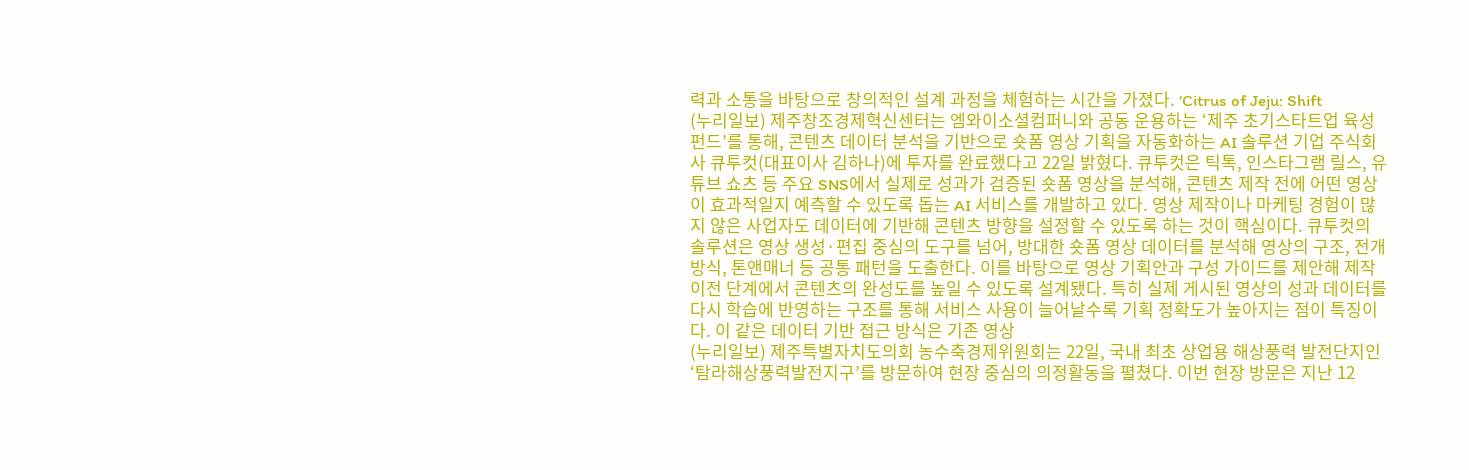력과 소통을 바탕으로 창의적인 설계 과정을 체험하는 시간을 가졌다. ‘Citrus of Jeju: Shift
(누리일보) 제주창조경제혁신센터는 엠와이소셜컴퍼니와 공동 운용하는 ‘제주 초기스타트업 육성 펀드’를 통해, 콘텐츠 데이터 분석을 기반으로 숏폼 영상 기획을 자동화하는 AI 솔루션 기업 주식회사 큐투컷(대표이사 김하나)에 투자를 완료했다고 22일 밝혔다. 큐투컷은 틱톡, 인스타그램 릴스, 유튜브 쇼츠 등 주요 SNS에서 실제로 성과가 검증된 숏폼 영상을 분석해, 콘텐츠 제작 전에 어떤 영상이 효과적일지 예측할 수 있도록 돕는 AI 서비스를 개발하고 있다. 영상 제작이나 마케팅 경험이 많지 않은 사업자도 데이터에 기반해 콘텐츠 방향을 설정할 수 있도록 하는 것이 핵심이다. 큐투컷의 솔루션은 영상 생성·편집 중심의 도구를 넘어, 방대한 숏폼 영상 데이터를 분석해 영상의 구조, 전개 방식, 톤앤매너 등 공통 패턴을 도출한다. 이를 바탕으로 영상 기획안과 구성 가이드를 제안해 제작 이전 단계에서 콘텐츠의 완성도를 높일 수 있도록 설계됐다. 특히 실제 게시된 영상의 성과 데이터를 다시 학습에 반영하는 구조를 통해 서비스 사용이 늘어날수록 기획 정확도가 높아지는 점이 특징이다. 이 같은 데이터 기반 접근 방식은 기존 영상
(누리일보) 제주특별자치도의회 농수축경제위원회는 22일, 국내 최초 상업용 해상풍력 발전단지인 ‘탐라해상풍력발전지구’를 방문하여 현장 중심의 의정활동을 펼쳤다. 이번 현장 방문은 지난 12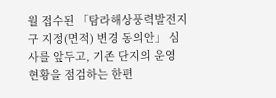월 접수된 「탐라해상풍력발전지구 지정(면적) 변경 동의안」 심사를 앞두고, 기존 단지의 운영 현황을 점검하는 한편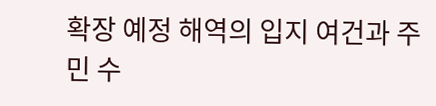확장 예정 해역의 입지 여건과 주민 수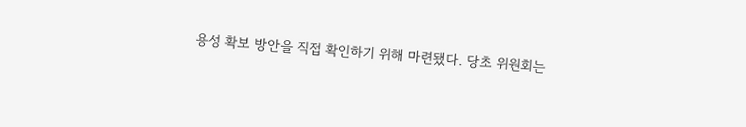용성 확보 방안을 직접 확인하기 위해 마련됐다. 당초 위원회는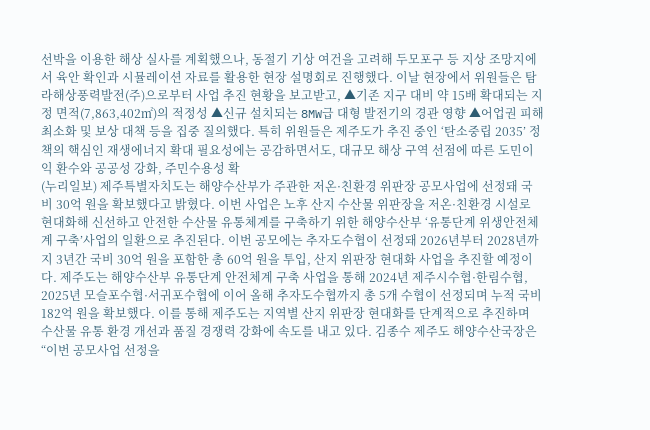선박을 이용한 해상 실사를 계획했으나, 동절기 기상 여건을 고려해 두모포구 등 지상 조망지에서 육안 확인과 시뮬레이션 자료를 활용한 현장 설명회로 진행했다. 이날 현장에서 위원들은 탐라해상풍력발전(주)으로부터 사업 추진 현황을 보고받고, ▲기존 지구 대비 약 15배 확대되는 지정 면적(7,863,402㎡)의 적정성 ▲신규 설치되는 8MW급 대형 발전기의 경관 영향 ▲어업권 피해 최소화 및 보상 대책 등을 집중 질의했다. 특히 위원들은 제주도가 추진 중인 ‘탄소중립 2035’ 정책의 핵심인 재생에너지 확대 필요성에는 공감하면서도, 대규모 해상 구역 선점에 따른 도민이익 환수와 공공성 강화, 주민수용성 확
(누리일보) 제주특별자치도는 해양수산부가 주관한 저온·친환경 위판장 공모사업에 선정돼 국비 30억 원을 확보했다고 밝혔다. 이번 사업은 노후 산지 수산물 위판장을 저온·친환경 시설로 현대화해 신선하고 안전한 수산물 유통체계를 구축하기 위한 해양수산부 ‘유통단계 위생안전체계 구축’사업의 일환으로 추진된다. 이번 공모에는 추자도수협이 선정돼 2026년부터 2028년까지 3년간 국비 30억 원을 포함한 총 60억 원을 투입, 산지 위판장 현대화 사업을 추진할 예정이다. 제주도는 해양수산부 유통단계 안전체계 구축 사업을 통해 2024년 제주시수협·한림수협, 2025년 모슬포수협·서귀포수협에 이어 올해 추자도수협까지 총 5개 수협이 선정되며 누적 국비 182억 원을 확보했다. 이를 통해 제주도는 지역별 산지 위판장 현대화를 단계적으로 추진하며 수산물 유통 환경 개선과 품질 경쟁력 강화에 속도를 내고 있다. 김종수 제주도 해양수산국장은 “이번 공모사업 선정을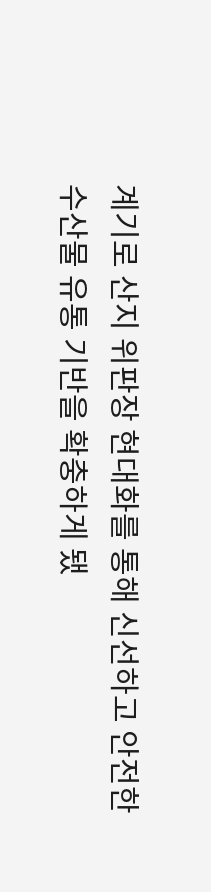계기로 산지 위판장 현대화를 통해 신선하고 안전한 수산물 유통 기반을 확충하게 됐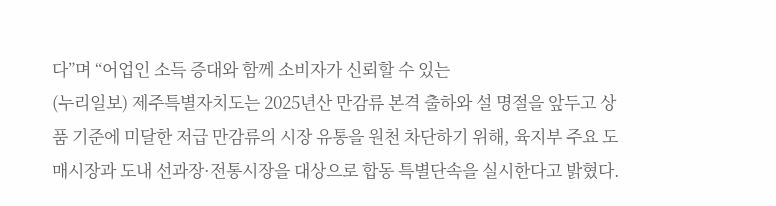다”며 “어업인 소득 증대와 함께 소비자가 신뢰할 수 있는
(누리일보) 제주특별자치도는 2025년산 만감류 본격 출하와 설 명절을 앞두고 상품 기준에 미달한 저급 만감류의 시장 유통을 원천 차단하기 위해, 육지부 주요 도매시장과 도내 선과장·전통시장을 대상으로 합동 특별단속을 실시한다고 밝혔다.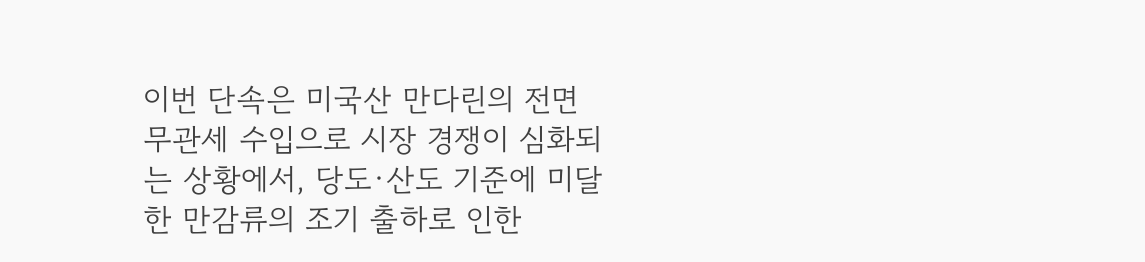이번 단속은 미국산 만다린의 전면 무관세 수입으로 시장 경쟁이 심화되는 상황에서, 당도·산도 기준에 미달한 만감류의 조기 출하로 인한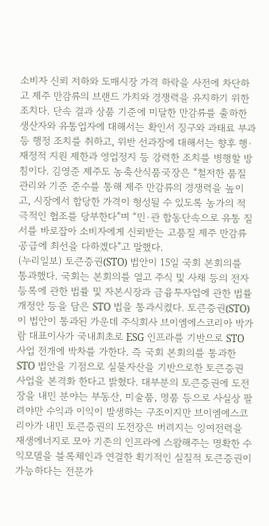소비자 신뢰 저하와 도매시장 가격 하락을 사전에 차단하고 제주 만감류의 브랜드 가치와 경쟁력을 유지하기 위한 조치다. 단속 결과 상품 기준에 미달한 만감류를 출하한 생산자와 유통업자에 대해서는 확인서 징구와 과태료 부과 등 행정 조치를 취하고, 위반 선과장에 대해서는 향후 행·재정적 지원 제한과 영업정지 등 강력한 조치를 병행할 방침이다. 김영준 제주도 농축산식품국장은 “철저한 품질 관리와 기준 준수를 통해 제주 만감류의 경쟁력을 높이고, 시장에서 합당한 가격이 형성될 수 있도록 농가의 적극적인 협조를 당부한다”며 “민·관 합동단속으로 유통 질서를 바로잡아 소비자에게 신뢰받는 고품질 제주 만감류 공급에 최선을 다하겠다”고 말했다.
(누리일보) 토큰증권(STO) 법안이 15일 국회 본회의를 통과했다. 국회는 본회의를 열고 주식 및 사채 등의 전자등록에 관한 법률 및 자본시장과 금융투자업에 관한 법률개정안 등을 담은 STO 법을 통과시켰다. 토큰증권(STO)이 법안이 통과된 가운데 주식회사 브이엠에스코리아 박가람 대표이사가 국내최초로 ESG 인프라를 기반으로 STO 사업 전개에 박차를 가한다. 즉 국회 본회의를 통과한 STO 법안을 기점으로 실물자산을 기반으로한 토큰증권 사업을 본격화 한다고 밝혔다. 대부분의 토큰증권에 도전장을 내민 분야는 부동산, 미술품, 명품 등으로 사실상 팔려야만 수익과 이익이 발생하는 구조이지만 브이엠에스코리아가 내민 토큰증권의 도전장은 버려지는 잉여전력을 재생에너지로 모아 기존의 인프라에 스왑해주는 명확한 수익모델을 블록체인과 연결한 획기적인 실질적 토큰증권이 가능하다는 전문가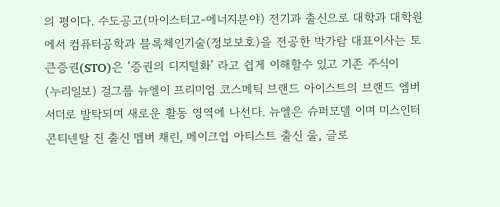의 평이다. 수도공고(마이스터고-에너지분야) 전기과 출신으로 대학과 대학원에서 컴퓨터공학과 블록체인기술(정보보호)을 전공한 박가람 대표이사는 토큰증권(STO)은 ‘증권의 디지털화’ 라고 쉽게 이해할수 있고 기존 주식이
(누리일보) 걸그룹 뉴엘이 프리미엄 코스메틱 브랜드 아이스트의 브랜드 엠버서더로 발탁되며 새로운 활동 영역에 나선다. 뉴엘은 슈퍼모델 이며 미스인터콘티넨탈 진 출신 멤버 채린, 메이크업 아티스트 출신 울, 글로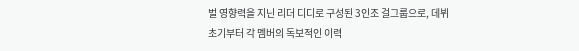벌 영향력을 지닌 리더 디디로 구성된 3인조 걸그룹으로, 데뷔 초기부터 각 멤버의 독보적인 이력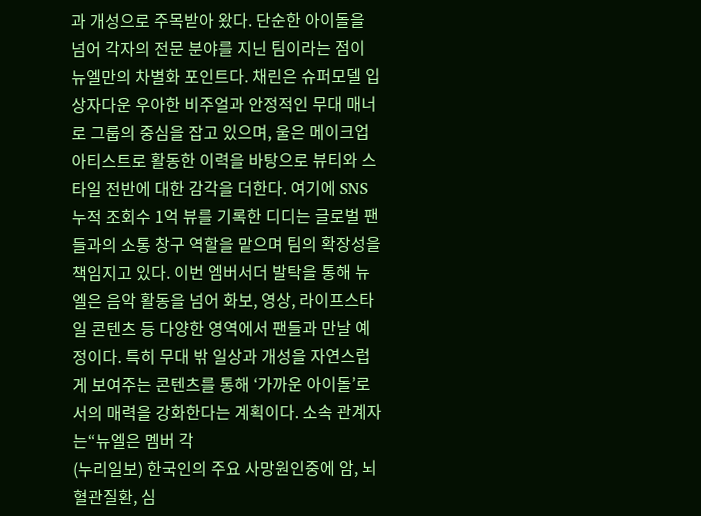과 개성으로 주목받아 왔다. 단순한 아이돌을 넘어 각자의 전문 분야를 지닌 팀이라는 점이 뉴엘만의 차별화 포인트다. 채린은 슈퍼모델 입상자다운 우아한 비주얼과 안정적인 무대 매너로 그룹의 중심을 잡고 있으며, 울은 메이크업 아티스트로 활동한 이력을 바탕으로 뷰티와 스타일 전반에 대한 감각을 더한다. 여기에 SNS 누적 조회수 1억 뷰를 기록한 디디는 글로벌 팬들과의 소통 창구 역할을 맡으며 팀의 확장성을 책임지고 있다. 이번 엠버서더 발탁을 통해 뉴엘은 음악 활동을 넘어 화보, 영상, 라이프스타일 콘텐츠 등 다양한 영역에서 팬들과 만날 예정이다. 특히 무대 밖 일상과 개성을 자연스럽게 보여주는 콘텐츠를 통해 ‘가까운 아이돌’로서의 매력을 강화한다는 계획이다. 소속 관계자는“뉴엘은 멤버 각
(누리일보) 한국인의 주요 사망원인중에 암, 뇌혈관질환, 심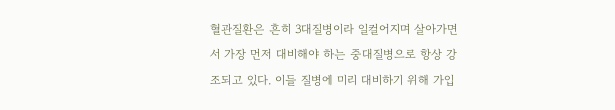혈관질환은 흔히 3대질병이라 일컬어지며 살아가면서 가장 먼저 대비해야 하는 중대질병으로 항상 강조되고 있다. 이들 질병에 미리 대비하기 위해 가입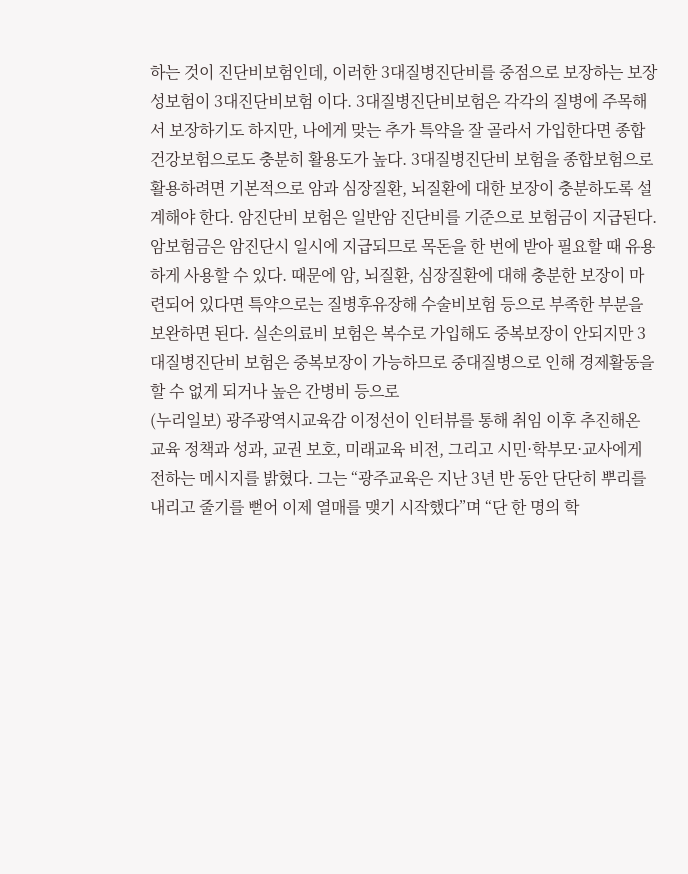하는 것이 진단비보험인데, 이러한 3대질병진단비를 중점으로 보장하는 보장성보험이 3대진단비보험 이다. 3대질병진단비보험은 각각의 질병에 주목해서 보장하기도 하지만, 나에게 맞는 추가 특약을 잘 골라서 가입한다면 종합건강보험으로도 충분히 활용도가 높다. 3대질병진단비 보험을 종합보험으로 활용하려면 기본적으로 암과 심장질환, 뇌질환에 대한 보장이 충분하도록 설계해야 한다. 암진단비 보험은 일반암 진단비를 기준으로 보험금이 지급된다. 암보험금은 암진단시 일시에 지급되므로 목돈을 한 번에 받아 필요할 때 유용하게 사용할 수 있다. 때문에 암, 뇌질환, 심장질환에 대해 충분한 보장이 마련되어 있다면 특약으로는 질병후유장해 수술비보험 등으로 부족한 부분을 보완하면 된다. 실손의료비 보험은 복수로 가입해도 중복보장이 안되지만 3대질병진단비 보험은 중복보장이 가능하므로 중대질병으로 인해 경제활동을 할 수 없게 되거나 높은 간병비 등으로
(누리일보) 광주광역시교육감 이정선이 인터뷰를 통해 취임 이후 추진해온 교육 정책과 성과, 교권 보호, 미래교육 비전, 그리고 시민·학부모·교사에게 전하는 메시지를 밝혔다. 그는 “광주교육은 지난 3년 반 동안 단단히 뿌리를 내리고 줄기를 뻗어 이제 열매를 맺기 시작했다”며 “단 한 명의 학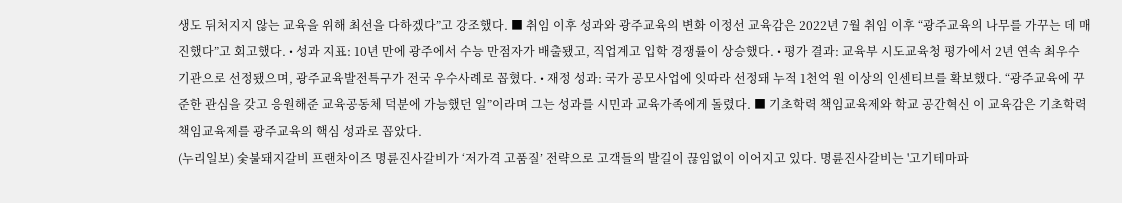생도 뒤처지지 않는 교육을 위해 최선을 다하겠다”고 강조했다. ■ 취임 이후 성과와 광주교육의 변화 이정선 교육감은 2022년 7월 취임 이후 “광주교육의 나무를 가꾸는 데 매진했다”고 회고했다. • 성과 지표: 10년 만에 광주에서 수능 만점자가 배출됐고, 직업계고 입학 경쟁률이 상승했다. • 평가 결과: 교육부 시도교육청 평가에서 2년 연속 최우수 기관으로 선정됐으며, 광주교육발전특구가 전국 우수사례로 꼽혔다. • 재정 성과: 국가 공모사업에 잇따라 선정돼 누적 1천억 원 이상의 인센티브를 확보했다. “광주교육에 꾸준한 관심을 갖고 응원해준 교육공동체 덕분에 가능했던 일”이라며 그는 성과를 시민과 교육가족에게 돌렸다. ■ 기초학력 책임교육제와 학교 공간혁신 이 교육감은 기초학력 책임교육제를 광주교육의 핵심 성과로 꼽았다.
(누리일보) 숯불돼지갈비 프랜차이즈 명륜진사갈비가 ‘저가격 고품질’ 전략으로 고객들의 발길이 끊임없이 이어지고 있다. 명륜진사갈비는 '고기테마파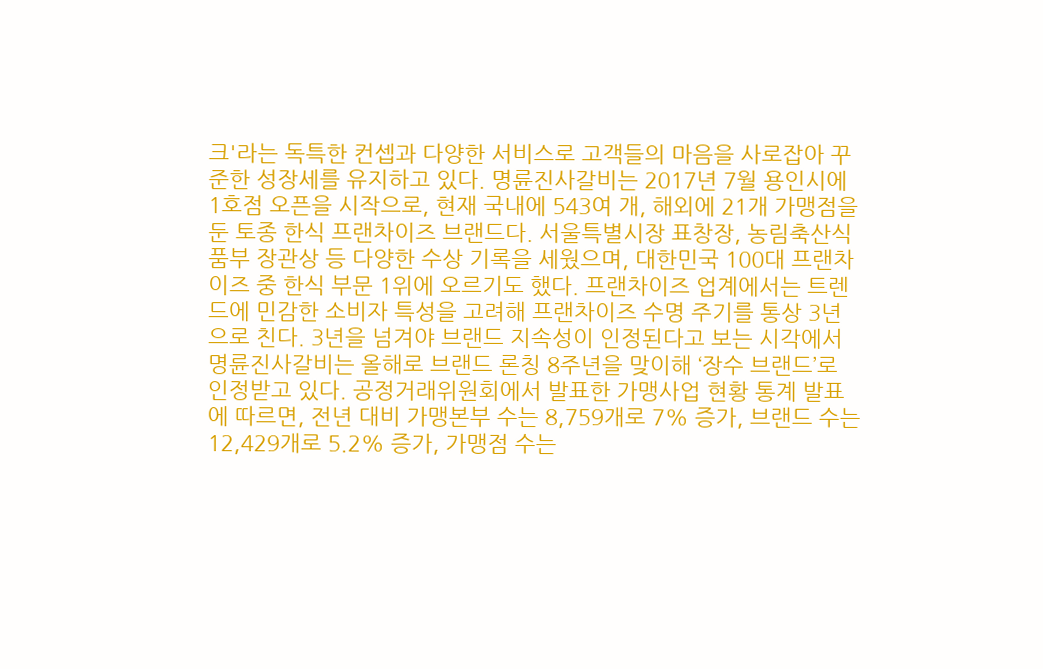크'라는 독특한 컨셉과 다양한 서비스로 고객들의 마음을 사로잡아 꾸준한 성장세를 유지하고 있다. 명륜진사갈비는 2017년 7월 용인시에 1호점 오픈을 시작으로, 현재 국내에 543여 개, 해외에 21개 가맹점을 둔 토종 한식 프랜차이즈 브랜드다. 서울특별시장 표창장, 농림축산식품부 장관상 등 다양한 수상 기록을 세웠으며, 대한민국 100대 프랜차이즈 중 한식 부문 1위에 오르기도 했다. 프랜차이즈 업계에서는 트렌드에 민감한 소비자 특성을 고려해 프랜차이즈 수명 주기를 통상 3년으로 친다. 3년을 넘겨야 브랜드 지속성이 인정된다고 보는 시각에서 명륜진사갈비는 올해로 브랜드 론칭 8주년을 맞이해 ‘장수 브랜드’로 인정받고 있다. 공정거래위원회에서 발표한 가맹사업 현황 통계 발표에 따르면, 전년 대비 가맹본부 수는 8,759개로 7% 증가, 브랜드 수는 12,429개로 5.2% 증가, 가맹점 수는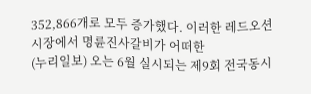352,866개로 모두 증가했다. 이러한 레드오션 시장에서 명륜진사갈비가 어떠한
(누리일보) 오는 6월 실시되는 제9회 전국동시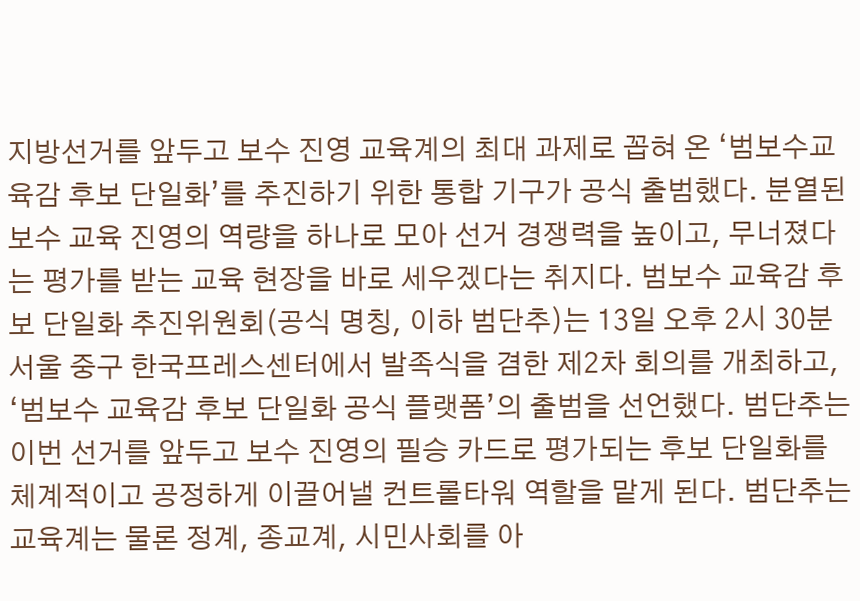지방선거를 앞두고 보수 진영 교육계의 최대 과제로 꼽혀 온 ‘범보수교육감 후보 단일화’를 추진하기 위한 통합 기구가 공식 출범했다. 분열된 보수 교육 진영의 역량을 하나로 모아 선거 경쟁력을 높이고, 무너졌다는 평가를 받는 교육 현장을 바로 세우겠다는 취지다. 범보수 교육감 후보 단일화 추진위원회(공식 명칭, 이하 범단추)는 13일 오후 2시 30분 서울 중구 한국프레스센터에서 발족식을 겸한 제2차 회의를 개최하고, ‘범보수 교육감 후보 단일화 공식 플랫폼’의 출범을 선언했다. 범단추는 이번 선거를 앞두고 보수 진영의 필승 카드로 평가되는 후보 단일화를 체계적이고 공정하게 이끌어낼 컨트롤타워 역할을 맡게 된다. 범단추는 교육계는 물론 정계, 종교계, 시민사회를 아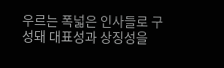우르는 폭넓은 인사들로 구성돼 대표성과 상징성을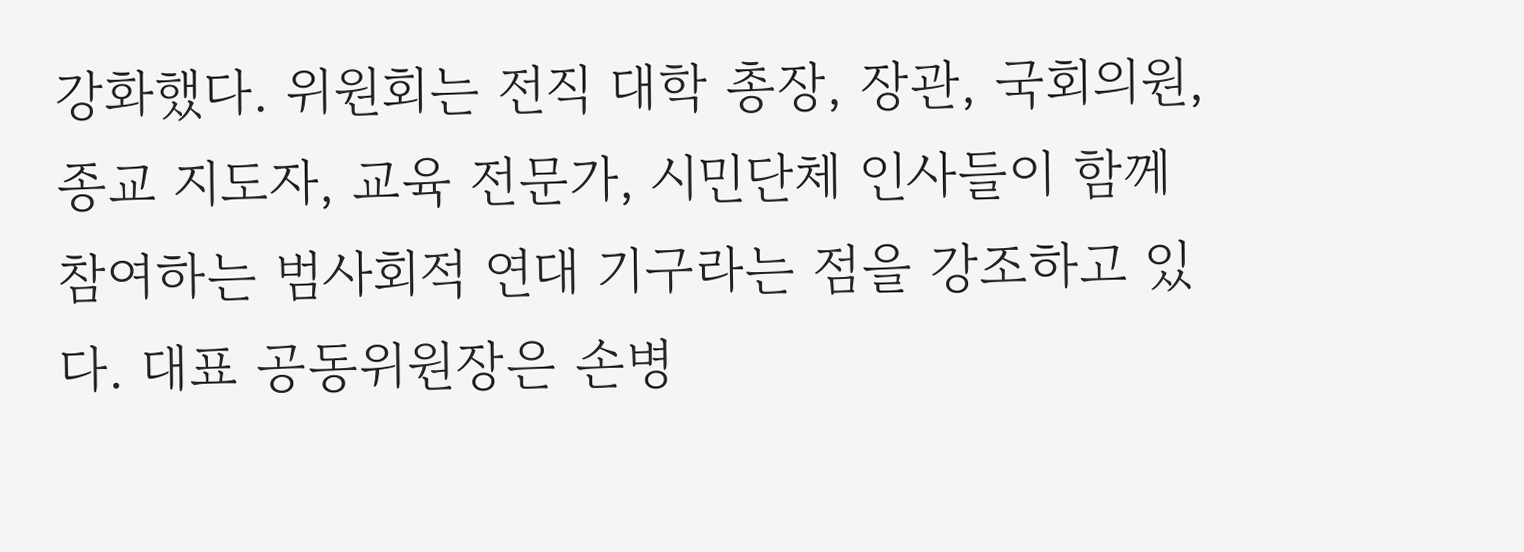강화했다. 위원회는 전직 대학 총장, 장관, 국회의원, 종교 지도자, 교육 전문가, 시민단체 인사들이 함께 참여하는 범사회적 연대 기구라는 점을 강조하고 있다. 대표 공동위원장은 손병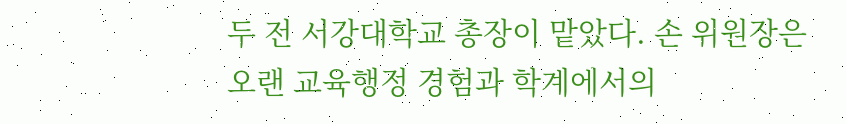두 전 서강대학교 총장이 맡았다. 손 위원장은 오랜 교육행정 경험과 학계에서의